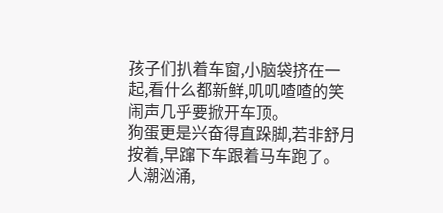孩子们扒着车窗,小脑袋挤在一起,看什么都新鲜,叽叽喳喳的笑闹声几乎要掀开车顶。
狗蛋更是兴奋得直跺脚,若非舒月按着,早蹿下车跟着马车跑了。
人潮汹涌,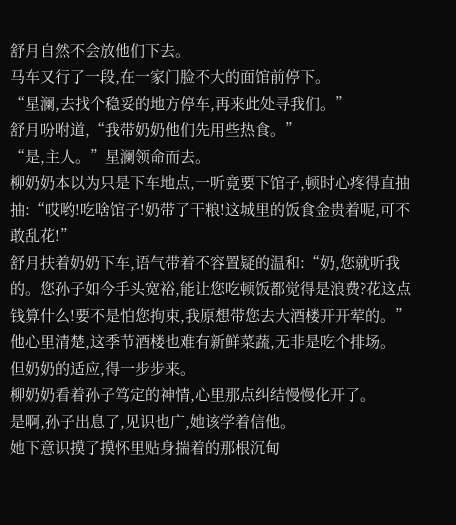舒月自然不会放他们下去。
马车又行了一段,在一家门脸不大的面馆前停下。
“星澜,去找个稳妥的地方停车,再来此处寻我们。”
舒月吩咐道,“我带奶奶他们先用些热食。”
“是,主人。”星澜领命而去。
柳奶奶本以为只是下车地点,一听竟要下馆子,顿时心疼得直抽抽:“哎哟!吃啥馆子!奶带了干粮!这城里的饭食金贵着呢,可不敢乱花!”
舒月扶着奶奶下车,语气带着不容置疑的温和:“奶,您就听我的。您孙子如今手头宽裕,能让您吃顿饭都觉得是浪费?花这点钱算什么!要不是怕您拘束,我原想带您去大酒楼开开荤的。”
他心里清楚,这季节酒楼也难有新鲜菜蔬,无非是吃个排场。
但奶奶的适应,得一步步来。
柳奶奶看着孙子笃定的神情,心里那点纠结慢慢化开了。
是啊,孙子出息了,见识也广,她该学着信他。
她下意识摸了摸怀里贴身揣着的那根沉甸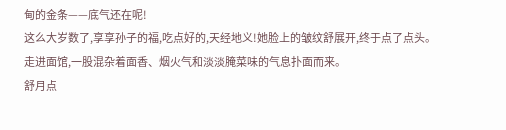甸的金条——底气还在呢!
这么大岁数了,享享孙子的福,吃点好的,天经地义!她脸上的皱纹舒展开,终于点了点头。
走进面馆,一股混杂着面香、烟火气和淡淡腌菜味的气息扑面而来。
舒月点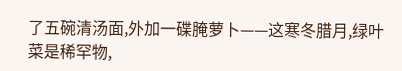了五碗清汤面,外加一碟腌萝卜——这寒冬腊月,绿叶菜是稀罕物,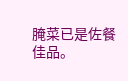腌菜已是佐餐佳品。